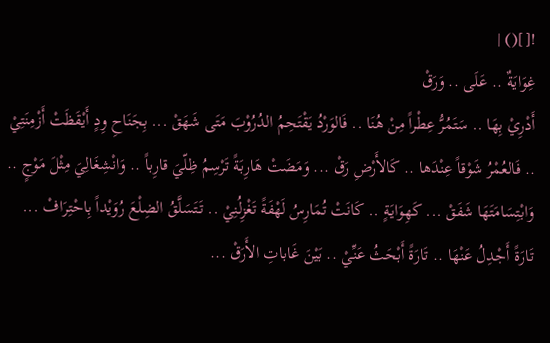![]() |
غِوَايَةٌ .. عَلَى .. وَرَقْ
أَدْرِيْ بِهَا .. سَتَمُرُّ عِطْراً مِنْ هُنَا .. فَالوَرْدُ يَقْتَحِمُ الدُرُوْبَ مَتَى شَهَقْ ... بِجَنَاحِ وِدٍ أَيْقَظَتْ أَزْمِنَتِيْ .. فَالعُمْرُ شَوْقاً عِنْدَها .. كَالأَرْضِ رَقْ ... وَمَضَتْ هَارِبَةً تَرْسِمُ ظِلّيَ قارِباً .. وَانْشِغَالِيَ مِثْلَ مَوْجٍ .. وَابْتِسَامَتَهَا شَفَقْ ... كَهِوَايَةٍ .. كَانَتْ تُمَارِسُ لَهْفَةً تَغْزِلُنِيْ .. تَتَسَلَّقُ الضِلْعَ رُوَيْداً بِاحْتِرَافْ ... تَارَةً أَجْدِلُ عَنْهَا .. تَارَةً أَبْحَثُ عَنِّيْ .. بَيْنَ غَاباتِ الأَرَقْ ...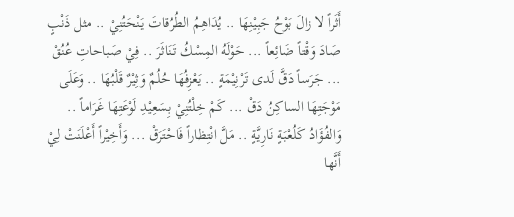أَثَراً لا زالَ بَوْحُ جَبِيْنِهَا .. يُدَاهِمُ الطُرُقاتَ يَنْحَتُنِيْ .. مثل ذَنْبٍ صَادَ وَقْتاً ضَائِعاً ... حَوْلَهُ المِسْكُ تَنَاثَرَ .. فِيْ صَباحاتِ عُنُقْ ... جَرَساً دَقَّ لَدى تَرْنِيْمَةٍ .. يَعْزِفُهَا حُلُمٌ وَثِيْرٌ قَلْبُهَا .. وَعَلَى مَوْجَتِهَا الساكِنُ دَقْ ... كَمْ خِلْتُنِيْ بِسَعِيْدِ لَوْعَتِهَا غَرَاماً .. وَالفُؤَادُ كَلُعْبَةٍ نَارِيَّةٍ .. مَلَّ انْتِظاراً فَاحْتَرَقْ ... وَأَخِيْراً أَعْلَنَتْ لِيْ أَنَّها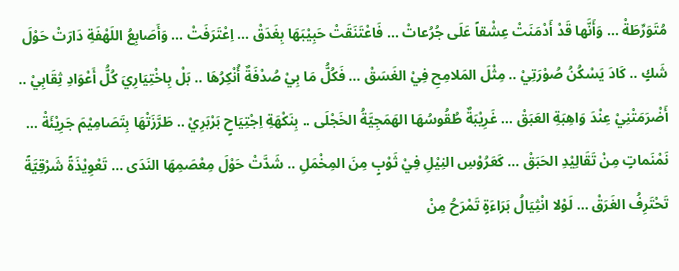مُتَوَرِّطَةْ ... وَأَنَّها قَدْ أَدْمَنَتْ عِشْقاً عَلَى جُرُعاتْ ... فَاعْتَنَقَتْ حَبِيْبَهَا بِغَدَقْ ... اِعْتَرَفَتْ ... وَأَصَابِعُ اللَهْفَةِ دَارَتْ حَوْلَ شَكٍ .. كَادَ يَسْكُنُ صُوْرَتِيْ .. مِثْلَ المَلامِحِ فِيْ الغَسَقْ ... فَكُلُّ مَا بِيْ صُدْفَةٌ أُنْكِرُهَا .. بَلْ بِاخْتِيَارِيَ كُلُّ أَعْوَادِ ثِقَابِيْ .. أَضْرَمَتْنِيْ عِنْدَ وَاهِبَةِ العَبَقْ ... غَرِيْبَةٌ طُقُوسُهَا الهَمَجِيَّةُ الخَجْلَى .. بِنَكْهَةِ اِجْتِيَاحٍ بَرْبَرِيْ .. طَرَّزَتْهَا بِتَصَامِيْمَ جَرِيْئَةْ ... نَمْنَماتٍ مِنْ تَقَالِيْدِ الحَبَقْ ... كَعَرُوْسِ النِيْلِ فِيْ ثَوْبٍ مِنَ المِخْمَلِ .. شَدَّتْ حَوْلَ مِعْصَمِهَا النَدَى ... تَعْوِيْذَةً شَرْقِيَّةً تَحْتَرِفُ الغَرَقْ ... لَوْلا انْثِيَالُ بَرَاءَةٍ تَمْرَحُ مِنْ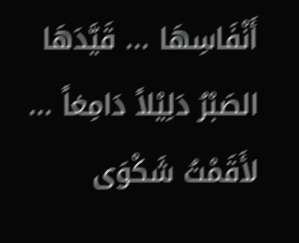أَنْفَاسِهَا ... قَيَّدَهَا الصَبْرُ دَلِيْلاً دَامِغاً ... لأَقَمْتُ شَكْوَى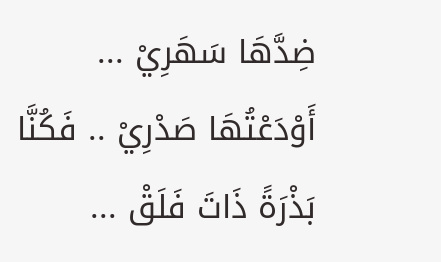ضِدَّهَا سَهَرِيْ ... أَوْدَعْتُهَا صَدْرِيْ .. فَكُنَّا بَذْرَةً ذَاتَ فَلَقْ ...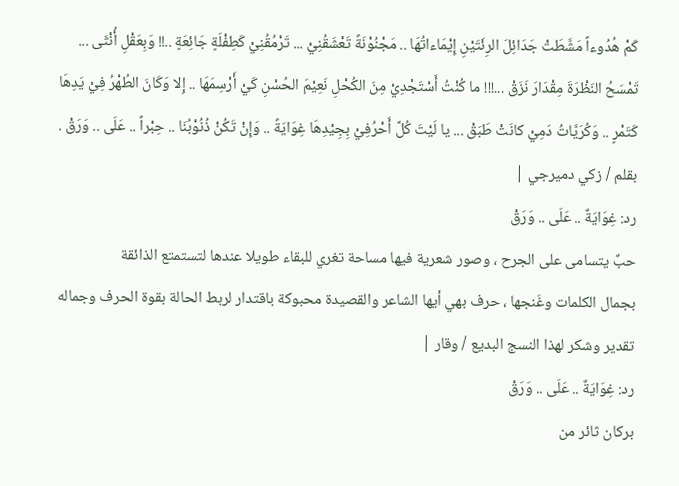كَمْ هُدُوءاً مَشَّطَتْ جَدَائِلَ الرِئَتَيْنِ إِيْمَاءاتُهَا .. مَجْنُوْنَةً تَعْشَقُنِيْ ... تَرْمُقُنِيْ كَطِفْلَةٍ جَائِعَةٍ ..!! وَبِعَقْلِ أُنْثَى ... تَمْسَحُ النَظْرَةَ مِقْدَارَ نَزَقْ ...!!! ما كُنْتُ أَسْتَجْدِيْ مِنَ الكُحْلِ نَعِيْمَ الحُسْنِ كَيْ أَرْسِمَهَا .. إِلا وَكَانَ الطُهْرُ فِيْ يَدِهَا كَتَمْرٍ .. وَكُرَيَّاتُ دَمِيْ كانَتْ طَبَقْ ... يا لَيْتَ كُلَّ أَحْرُفِيْ بِجِيْدِهَا غِوَايَةً .. وَإِنْ تَكُنْ ذُنُوْبُنَا .. حِبْراً .. عَلَى .. وَرَقْ . بقلم / زكي دميرجي |
رد: غِوَايَةٌ .. عَلَى .. وَرَقْ
حبٌ يتسامى على الجرح ، وصور شعرية فيها مساحة تغري للبقاء طويلا عندها لتستمتع الذائقة
بجمال الكلمات وغَنجها ، حرف بهي أيها الشاعر والقصيدة محبوكة باقتدار لربط الحالة بقوة الحرف وجماله تقدير وشكر لهذا النسج البديع / وقار |
رد: غِوَايَةٌ .. عَلَى .. وَرَقْ
بركان ثائر من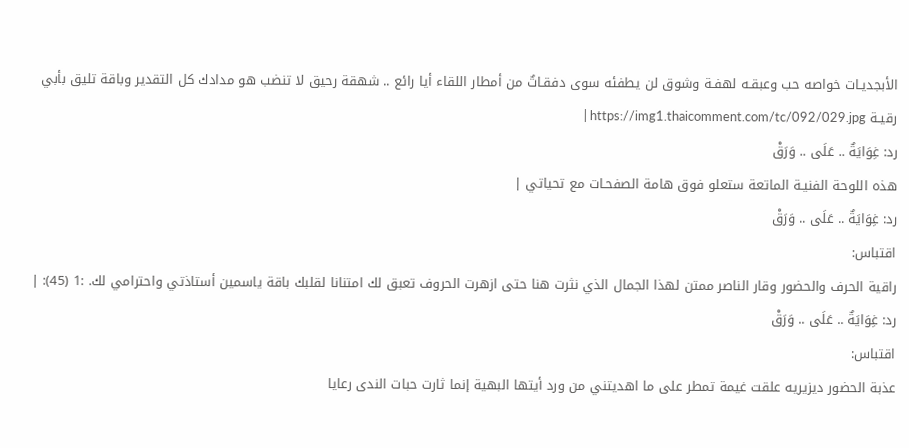الأبجديـات خواصه حب وعبقـه لهفـة وشوق لن يطفئه سوى دفقـاتٌ من أمطار اللقاء أيا رائع .. شهقة رحيق لا تنضب هو مدادك كل التقدير وباقة تليق بأبي رقيـة https://img1.thaicomment.com/tc/092/029.jpg |
رد: غِوَايَةٌ .. عَلَى .. وَرَقْ
هذه اللوحة الفنيـة الماتعة ستعلو فوق هامة الصفحـات مع تحياتي |
رد: غِوَايَةٌ .. عَلَى .. وَرَقْ
اقتباس:
راقية الحرف والحضور وقار الناصر ممتن لهذا الجمال الذي نثرت هنا حتى ازهرت الحروف تعبق لك امتنانا لقلبك باقة ياسمين أستاذتي واحترامي لك. :1 (45): |
رد: غِوَايَةٌ .. عَلَى .. وَرَقْ
اقتباس:
عذبة الحضور ديزيريه علقت غيمة تمطر على ما اهديتني من ورد أيتها البهية إنما ثارت حبات الندى رعايا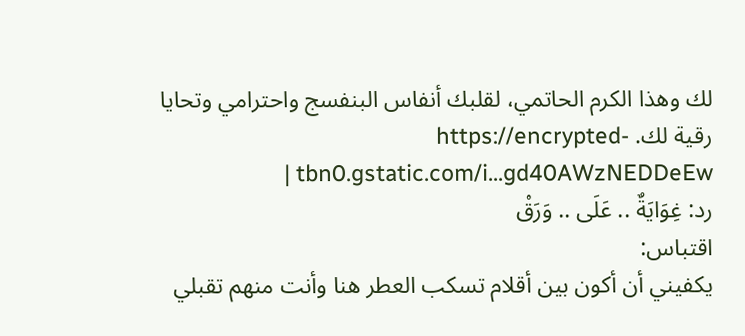لك وهذا الكرم الحاتمي، لقلبك أنفاس البنفسج واحترامي وتحايا رقية لك. https://encrypted-tbn0.gstatic.com/i...gd40AWzNEDDeEw |
رد: غِوَايَةٌ .. عَلَى .. وَرَقْ
اقتباس:
يكفيني أن أكون بين أقلام تسكب العطر هنا وأنت منهم تقبلي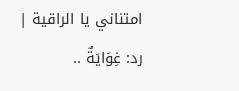امتناني يا الراقية |
رد: غِوَايَةٌ ..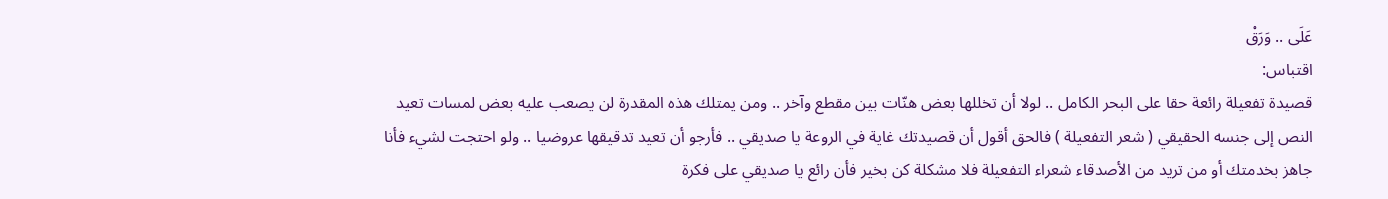عَلَى .. وَرَقْ
اقتباس:
قصيدة تفعيلة رائعة حقا على البحر الكامل .. لولا أن تخللها بعض هنّات بين مقطع وآخر .. ومن يمتلك هذه المقدرة لن يصعب عليه بعض لمسات تعيد النص إلى جنسه الحقيقي ( شعر التفعيلة ) فالحق أقول أن قصيدتك غاية في الروعة يا صديقي .. فأرجو أن تعيد تدقيقها عروضيا .. ولو احتجت لشيء فأنا جاهز بخدمتك أو من تريد من الأصدقاء شعراء التفعيلة فلا مشكلة كن بخير فأن رائع يا صديقي على فكرة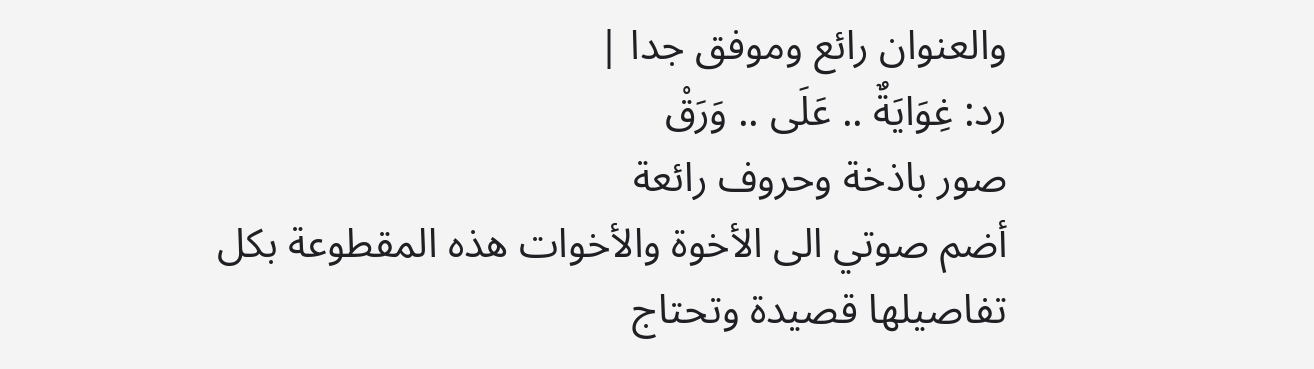والعنوان رائع وموفق جدا |
رد: غِوَايَةٌ .. عَلَى .. وَرَقْ
صور باذخة وحروف رائعة
أضم صوتي الى الأخوة والأخوات هذه المقطوعة بكل تفاصيلها قصيدة وتحتاج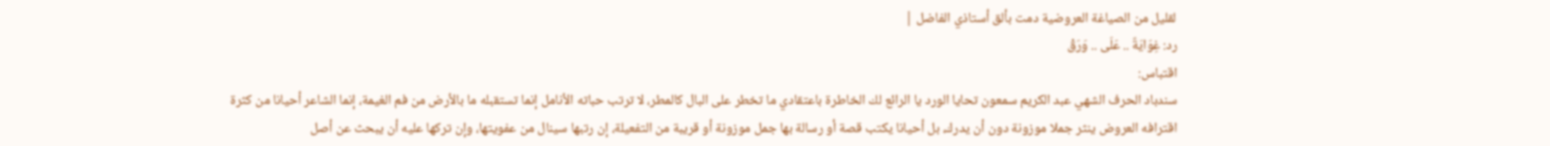لقليل من الصياغة العروضية دمت بألق أستاذي الفاضل |
رد: غِوَايَةٌ .. عَلَى .. وَرَقْ
اقتباس:
سندباد الحرف الشهي عبد الكريم سمعون تحايا الورد يا الرائع لك الخاطرة باعتقادي ما تخطر على البال كالمطر، لا ترتب حباته الأنامل إنما تستقبله ما بالأرض من فم الغيمة، إنما الشاعر أحيانا من كثرة اقترافه العروض ينثر جملا موزونة دون أن يدرك، بل أحيانا يكتب قصة أو رسالة بها جمل موزونة أو قريبة من التفعيلة، إن رتبها سينال من عفويتها، وإن تركها عليه أن يبحث عن أصل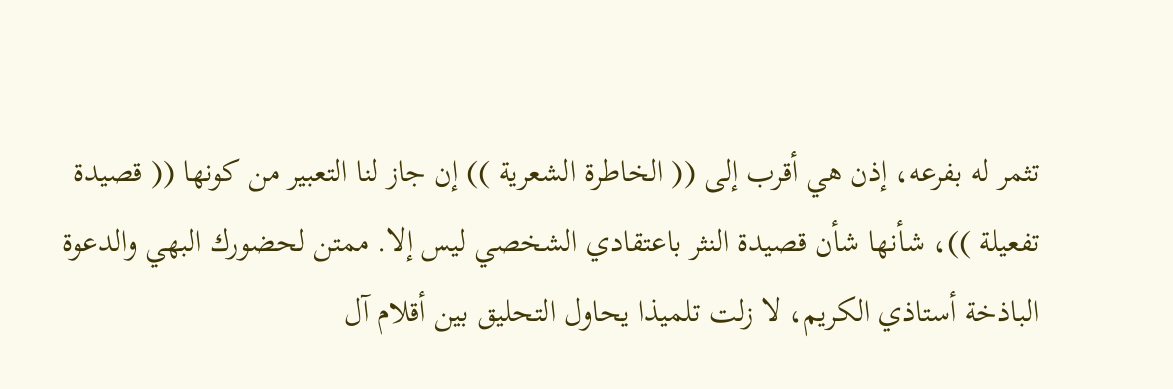تثمر له بفرعه، إذن هي أقرب إلى (( الخاطرة الشعرية )) إن جاز لنا التعبير من كونها (( قصيدة تفعيلة ))، شأنها شأن قصيدة النثر باعتقادي الشخصي ليس إلا. ممتن لحضورك البهي والدعوة الباذخة أستاذي الكريم، لا زلت تلميذا يحاول التحليق بين أقلام آل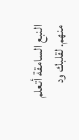النبع السامقة أتعلم منهم. لقلبك ود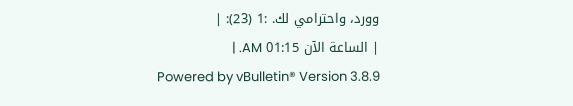وورد، واحترامي لك. :1 (23): |
| الساعة الآن 01:15 AM. |
Powered by vBulletin® Version 3.8.9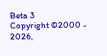Beta 3
Copyright ©2000 - 2026,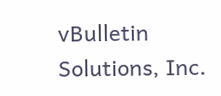vBulletin Solutions, Inc.